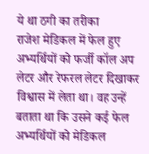ये था ठगी का तरीका
राजेश मेडिकल में फेल हुए अभ्यर्थियों को फर्जी कॉल अप लेटर और रेफरल लेटर दिखाकर विश्वास में लेता था। वह उन्हें बताता था कि उसने कई फेल अभ्यर्थियों को मेडिकल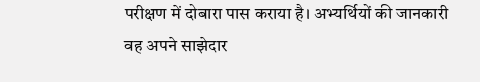परीक्षण में दोबारा पास कराया है। अभ्यर्थियों की जानकारी वह अपने साझेदार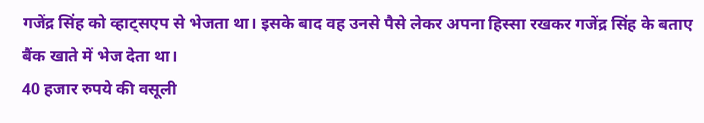गजेंद्र सिंह को व्हाट्सएप से भेजता था। इसके बाद वह उनसे पैसे लेकर अपना हिस्सा रखकर गजेंद्र सिंह के बताए बैंक खाते में भेज देता था।
40 हजार रुपये की वसूली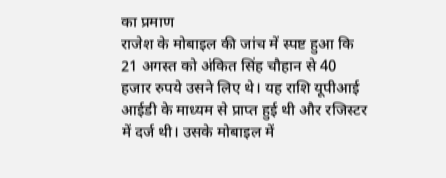का प्रमाण
राजेश के मोबाइल की जांच में स्पष्ट हुआ कि 21 अगस्त को अंकित सिंह चौहान से 40 हजार रुपये उसने लिए थे। यह राशि यूपीआई आईडी के माध्यम से प्राप्त हुई थी और रजिस्टर में दर्ज थी। उसके मोबाइल में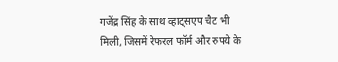गजेंद्र सिंह के साथ व्हाट्सएप चैट भी मिली, जिसमें रेफरल फॉर्म और रुपये के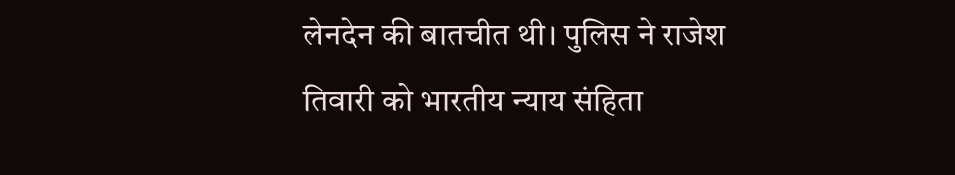लेनदेन की बातचीत थी। पुलिस ने राजेश तिवारी को भारतीय न्याय संहिता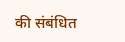की संबंधित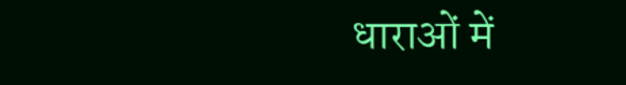धाराओं में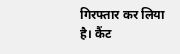गिरफ्तार कर लिया है। कैंट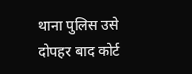थाना पुलिस उसे दोपहर बाद कोर्ट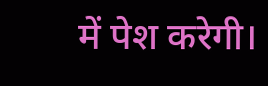में पेश करेगी।